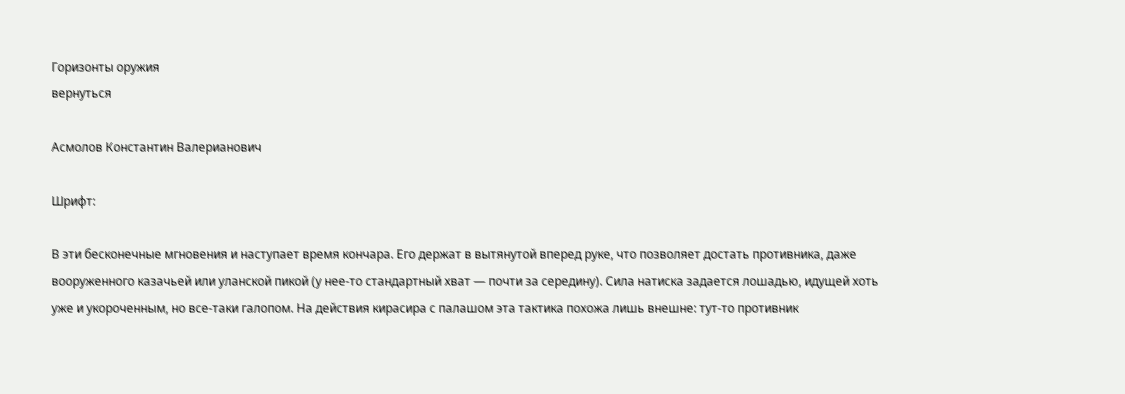Горизонты оружия
вернуться

Асмолов Константин Валерианович

Шрифт:

В эти бесконечные мгновения и наступает время кончара. Его держат в вытянутой вперед руке, что позволяет достать противника, даже вооруженного казачьей или уланской пикой (у нее-то стандартный хват — почти за середину). Сила натиска задается лошадью, идущей хоть уже и укороченным, но все-таки галопом. На действия кирасира с палашом эта тактика похожа лишь внешне: тут-то противник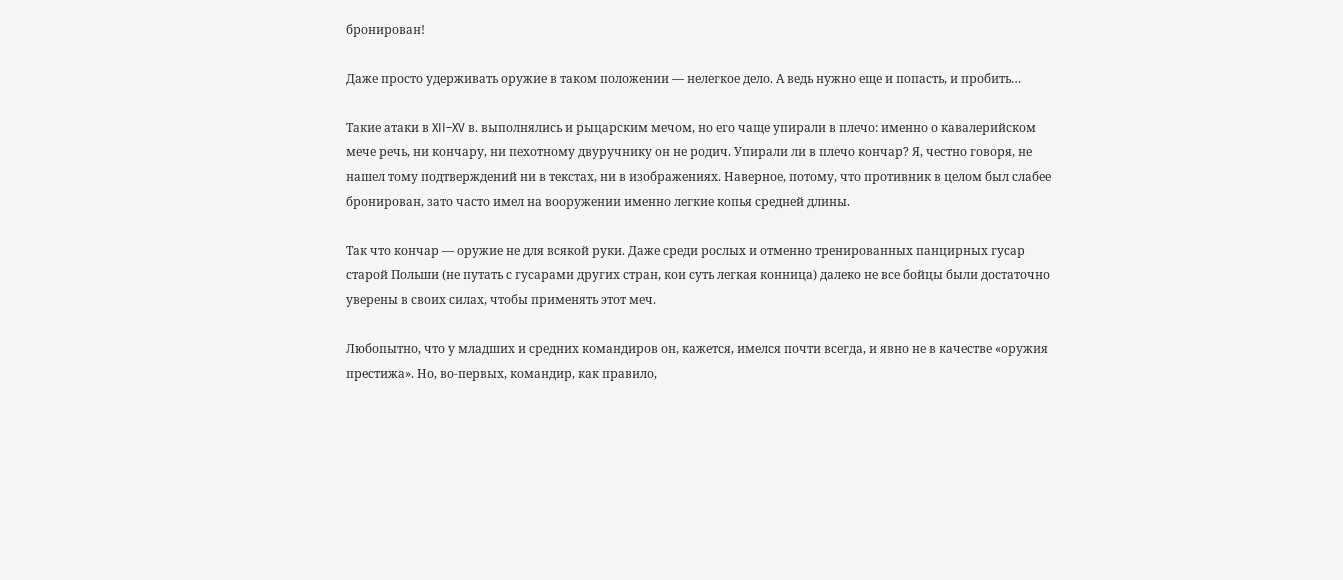бронирован!

Даже просто удерживать оружие в таком положении — нелегкое дело. А ведь нужно еще и попасть, и пробить…

Такие атаки в XII–XV в. выполнялись и рыцарским мечом, но его чаще упирали в плечо: именно о кавалерийском мече речь, ни кончару, ни пехотному двуручнику он не родич. Упирали ли в плечо кончар? Я, честно говоря, не нашел тому подтверждений ни в текстах, ни в изображениях. Наверное, потому, что противник в целом был слабее бронирован, зато часто имел на вооружении именно легкие копья средней длины.

Так что кончар — оружие не для всякой руки. Даже среди рослых и отменно тренированных панцирных гусар старой Польши (не путать с гусарами других стран, кои суть легкая конница) далеко не все бойцы были достаточно уверены в своих силах, чтобы применять этот меч.

Любопытно, что у младших и средних командиров он, кажется, имелся почти всегда, и явно не в качестве «оружия престижа». Но, во-первых, командир, как правило,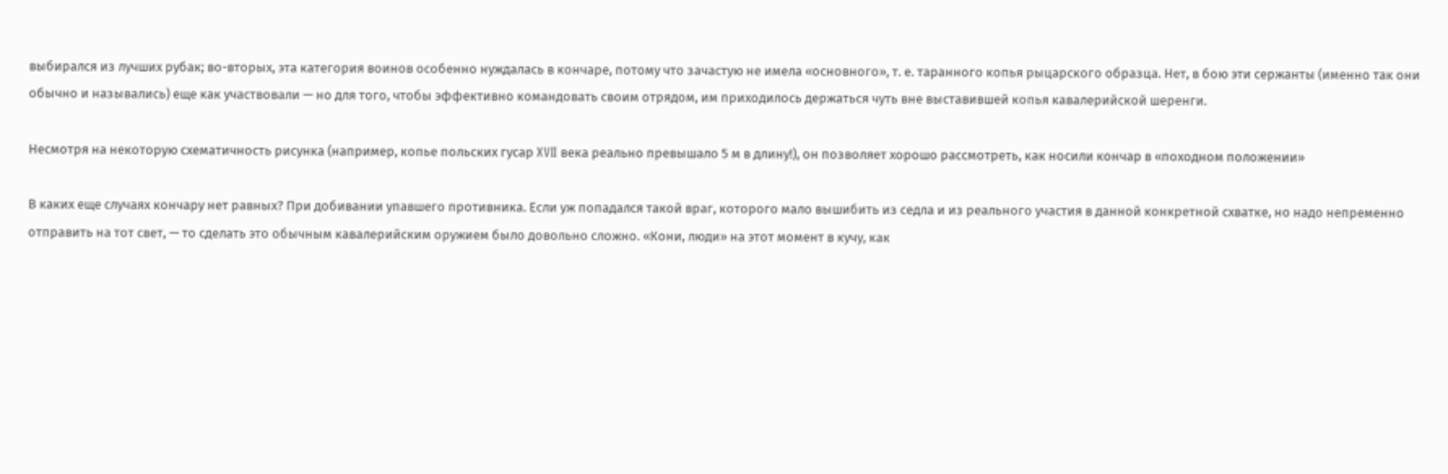выбирался из лучших рубак; во-вторых, эта категория воинов особенно нуждалась в кончаре, потому что зачастую не имела «основного», т. е. таранного копья рыцарского образца. Нет, в бою эти сержанты (именно так они обычно и назывались) еще как участвовали — но для того, чтобы эффективно командовать своим отрядом, им приходилось держаться чуть вне выставившей копья кавалерийской шеренги.

Несмотря на некоторую схематичность рисунка (например, копье польских гусар XVII века реально превышало 5 м в длину!), он позволяет хорошо рассмотреть, как носили кончар в «походном положении»

В каких еще случаях кончару нет равных? При добивании упавшего противника. Если уж попадался такой враг, которого мало вышибить из седла и из реального участия в данной конкретной схватке, но надо непременно отправить на тот свет, — то сделать это обычным кавалерийским оружием было довольно сложно. «Кони, люди» на этот момент в кучу, как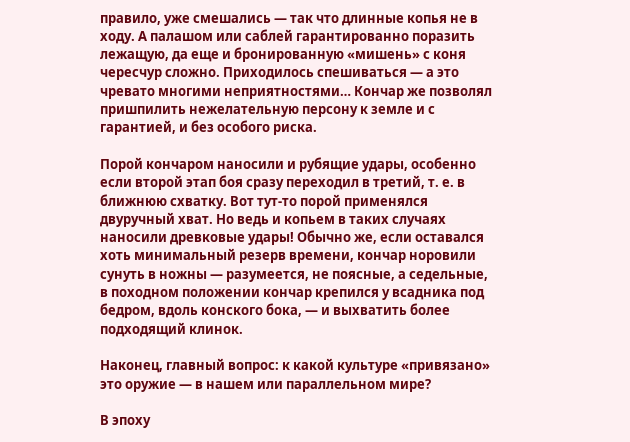правило, уже смешались — так что длинные копья не в ходу. А палашом или саблей гарантированно поразить лежащую, да еще и бронированную «мишень» с коня чересчур сложно. Приходилось спешиваться — а это чревато многими неприятностями… Кончар же позволял пришпилить нежелательную персону к земле и с гарантией, и без особого риска.

Порой кончаром наносили и рубящие удары, особенно если второй этап боя сразу переходил в третий, т. е. в ближнюю схватку. Вот тут-то порой применялся двуручный хват. Но ведь и копьем в таких случаях наносили древковые удары! Обычно же, если оставался хоть минимальный резерв времени, кончар норовили сунуть в ножны — разумеется, не поясные, а седельные, в походном положении кончар крепился у всадника под бедром, вдоль конского бока, — и выхватить более подходящий клинок.

Наконец, главный вопрос: к какой культуре «привязано» это оружие — в нашем или параллельном мире?

В эпоху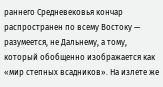раннего Средневековья кончар распространен по всему Востоку — разумеется, не Дальнему, а тому, который обобщенно изображается как «мир степных всадников». На излете же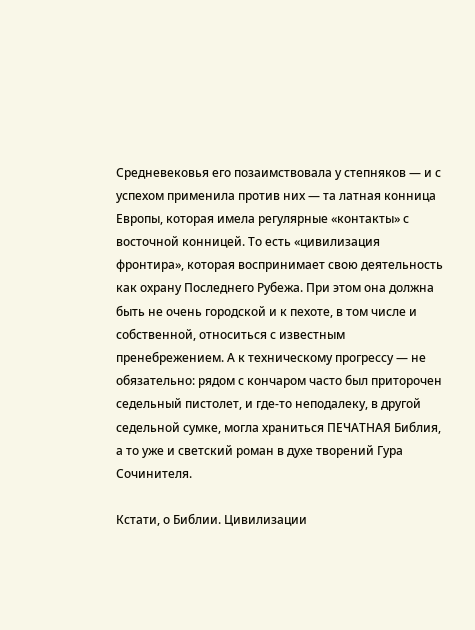Средневековья его позаимствовала у степняков — и с успехом применила против них — та латная конница Европы, которая имела регулярные «контакты» с восточной конницей. То есть «цивилизация фронтира», которая воспринимает свою деятельность как охрану Последнего Рубежа. При этом она должна быть не очень городской и к пехоте, в том числе и собственной, относиться с известным пренебрежением. А к техническому прогрессу — не обязательно: рядом с кончаром часто был приторочен седельный пистолет, и где-то неподалеку, в другой седельной сумке, могла храниться ПЕЧАТНАЯ Библия, а то уже и светский роман в духе творений Гура Сочинителя.

Кстати, о Библии. Цивилизации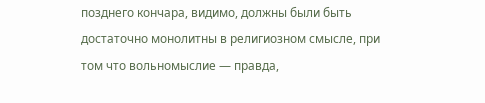позднего кончара, видимо, должны были быть достаточно монолитны в религиозном смысле, при том что вольномыслие — правда,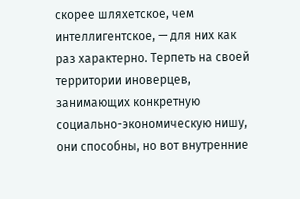скорее шляхетское, чем интеллигентское, — для них как раз характерно. Терпеть на своей территории иноверцев, занимающих конкретную социально-экономическую нишу, они способны, но вот внутренние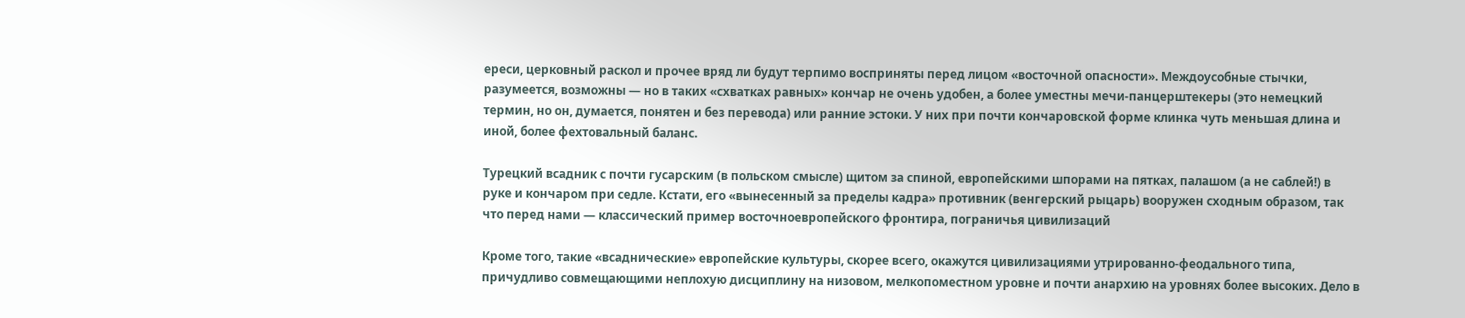ереси, церковный раскол и прочее вряд ли будут терпимо восприняты перед лицом «восточной опасности». Междоусобные стычки, разумеется, возможны — но в таких «схватках равных» кончар не очень удобен, а более уместны мечи-панцерштекеры (это немецкий термин, но он, думается, понятен и без перевода) или ранние эстоки. У них при почти кончаровской форме клинка чуть меньшая длина и иной, более фехтовальный баланс.

Турецкий всадник с почти гусарским (в польском смысле) щитом за спиной, европейскими шпорами на пятках, палашом (а не саблей!) в руке и кончаром при седле. Кстати, его «вынесенный за пределы кадра» противник (венгерский рыцарь) вооружен сходным образом, так что перед нами — классический пример восточноевропейского фронтира, пограничья цивилизаций

Кроме того, такие «всаднические» европейские культуры, скорее всего, окажутся цивилизациями утрированно-феодального типа, причудливо совмещающими неплохую дисциплину на низовом, мелкопоместном уровне и почти анархию на уровнях более высоких. Дело в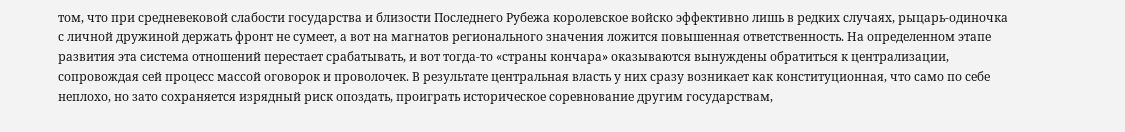том, что при средневековой слабости государства и близости Последнего Рубежа королевское войско эффективно лишь в редких случаях, рыцарь-одиночка с личной дружиной держать фронт не сумеет, а вот на магнатов регионального значения ложится повышенная ответственность. На определенном этапе развития эта система отношений перестает срабатывать, и вот тогда-то «страны кончара» оказываются вынуждены обратиться к централизации, сопровождая сей процесс массой оговорок и проволочек. В результате центральная власть у них сразу возникает как конституционная, что само по себе неплохо, но зато сохраняется изрядный риск опоздать, проиграть историческое соревнование другим государствам,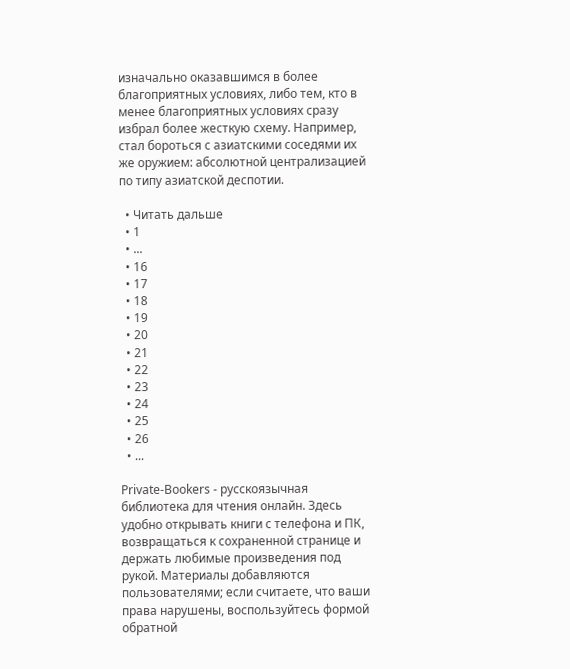изначально оказавшимся в более благоприятных условиях, либо тем, кто в менее благоприятных условиях сразу избрал более жесткую схему. Например, стал бороться с азиатскими соседями их же оружием: абсолютной централизацией по типу азиатской деспотии.

  • Читать дальше
  • 1
  • ...
  • 16
  • 17
  • 18
  • 19
  • 20
  • 21
  • 22
  • 23
  • 24
  • 25
  • 26
  • ...

Private-Bookers - русскоязычная библиотека для чтения онлайн. Здесь удобно открывать книги с телефона и ПК, возвращаться к сохраненной странице и держать любимые произведения под рукой. Материалы добавляются пользователями; если считаете, что ваши права нарушены, воспользуйтесь формой обратной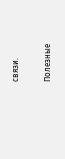связи.

Полезные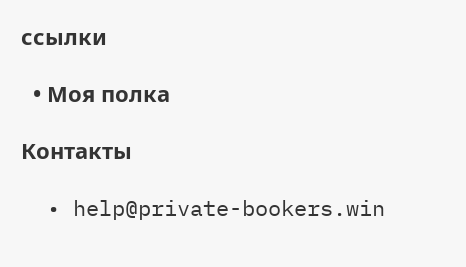ссылки

  • Моя полка

Контакты

  • help@private-bookers.win